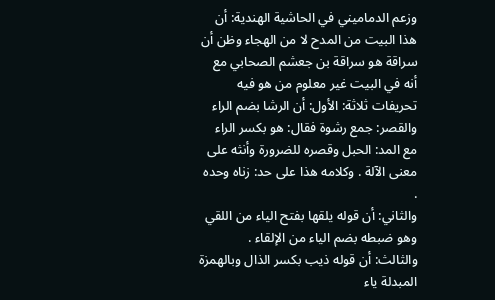وزعم الدماميني في الحاشية الهندية: أن هذا البيت من المدح لا من الهجاء وظن أن سراقة هو سراقة بن جعشم الصحابي مع أنه في البيت غير معلوم من هو فيه تحريفات ثلاثة: الأول: أن الرشا بضم الراء والقصر: جمع رشوة فقال: هو بكسر الراء مع المد: الحبل وقصره للضرورة وأنثه على معنى الآلة . وكلامه هذا على حد: زناه وحده .
والثاني: أن قوله يلقها بفتح الياء من اللقي وهو ضبطه بضم الياء من الإلقاء .
والثالث: أن قوله ذيب بكسر الذال وبالهمزة المبدلة ياء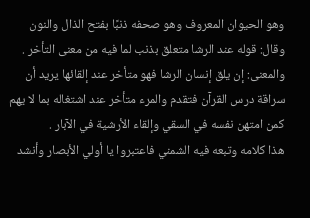وهو الحيوان المعروف وهو صحفه ذنبًا بفتح الذال والنون وقال: قوله عند الرشا متعلق بذنب لما فيه من معنى التأخر .
والمعنى: إن يلق إنسان الرشا فهو متأخر عند إلقائها يريد أن سراقة درس القرآن فتقدم والمرء متأخر عند اشتغاله بما لا يهم كمن امتهن نفسه في السقي وإلقاء الأرشية في الآبار .
هذا كلامه وتبعه فيه الشمني فاعتبروا يا أولي الأبصار وأنشد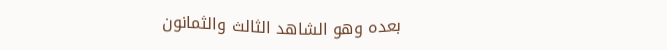بعده وهو الشاهد الثالث والثمانون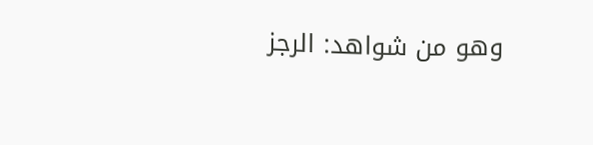وهو من شواهد: الرجز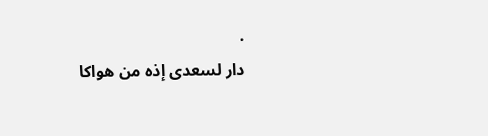.
دار لسعدى إذه من هواكا